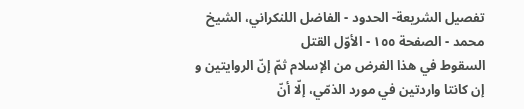تفصيل الشريعة- الحدود - الفاضل اللنكراني، الشيخ محمد - الصفحة ١٥٥ - الأوّل القتل
السقوط في هذا الفرض من الإسلام ثمّ إنّ الروايتين و إن كانتا واردتين في مورد الذمّي، إلّا أنّ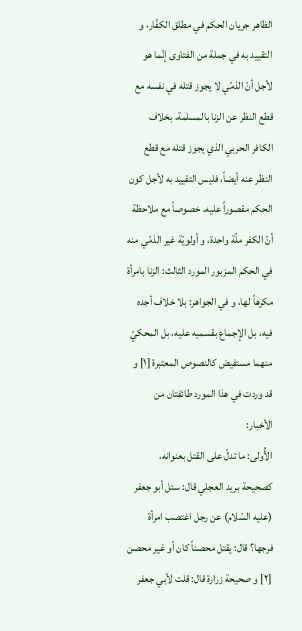الظاهر جريان الحكم في مطلق الكفّار، و التقييد به في جملة من الفتاوى إنّما هو لأجل أنّ الذمّي لا يجوز قتله في نفسه مع قطع النظر عن الزنا بالمسلمة، بخلاف الكافر الحربي الذي يجوز قتله مع قطع النظر عنه أيضاً، فليس التقييد به لأجل كون الحكم مقصوراً عليه، خصوصاً مع ملاحظة أنّ الكفر ملّة واحدة، و أولويّة غير الذمّي منه في الحكم المزبور المورد الثالث: الزنا بامرأة مكرهاً لها، و في الجواهر: بلا خلاف أجده فيه، بل الإجماع بقسميه عليه، بل المحكيّ منهما مستفيض كالنصوص المعتبرة [١] و قد وردت في هذا المورد طائفتان من الأخبار:
الأُولى: ما تدلّ على القتل بعنوانه، كصحيحة بريد العجلي قال: سئل أبو جعفر (عليه السّلام) عن رجل اغتصب امرأة فرجها؟ قال: يقتل محصناً كان أو غير محصن [٢] و صحيحة زرارة قال: قلت لأبي جعفر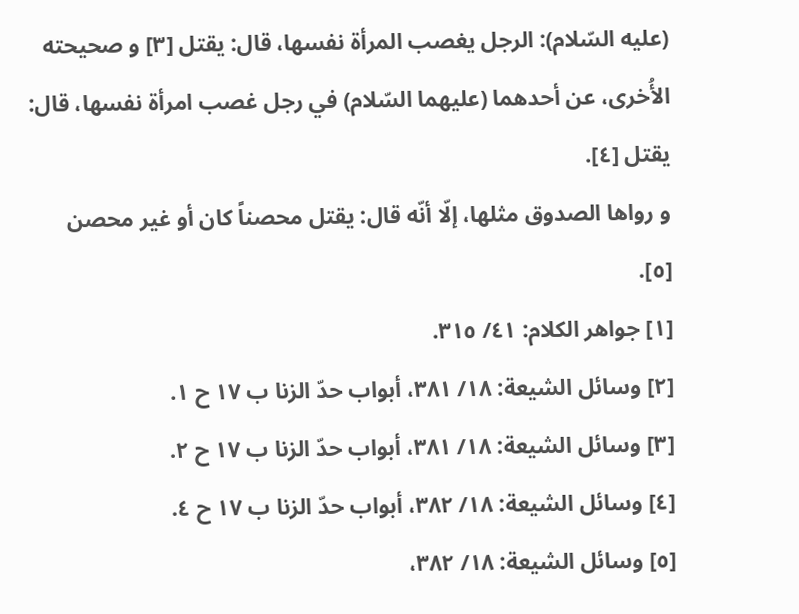(عليه السّلام): الرجل يغصب المرأة نفسها، قال: يقتل [٣] و صحيحته الأُخرى، عن أحدهما (عليهما السّلام) في رجل غصب امرأة نفسها، قال: يقتل [٤].
و رواها الصدوق مثلها، إلّا أنّه قال: يقتل محصناً كان أو غير محصن [٥].
[١] جواهر الكلام: ٤١/ ٣١٥.
[٢] وسائل الشيعة: ١٨/ ٣٨١، أبواب حدّ الزنا ب ١٧ ح ١.
[٣] وسائل الشيعة: ١٨/ ٣٨١، أبواب حدّ الزنا ب ١٧ ح ٢.
[٤] وسائل الشيعة: ١٨/ ٣٨٢، أبواب حدّ الزنا ب ١٧ ح ٤.
[٥] وسائل الشيعة: ١٨/ ٣٨٢،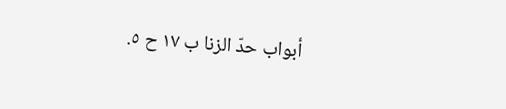أبواب حدّ الزنا ب ١٧ ح ٥.